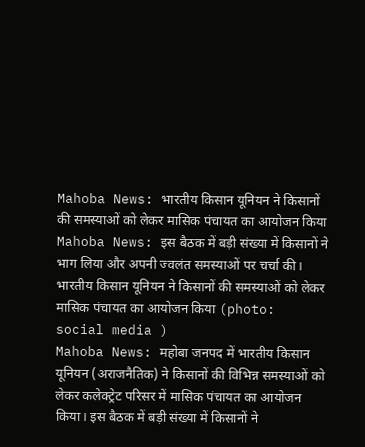Mahoba News: भारतीय किसान यूनियन ने किसानों की समस्याओं को लेकर मासिक पंचायत का आयोजन किया
Mahoba News: इस बैठक में बड़ी संख्या में किसानों ने भाग लिया और अपनी ज्वलंत समस्याओं पर चर्चा की।
भारतीय किसान यूनियन ने किसानों की समस्याओं को लेकर मासिक पंचायत का आयोजन किया (photo: social media )
Mahoba News: महोबा जनपद में भारतीय किसान यूनियन (अराजनैतिक) ने किसानों की विभिन्न समस्याओं को लेकर कलेक्ट्रेट परिसर में मासिक पंचायत का आयोजन किया। इस बैठक में बड़ी संख्या में किसानों ने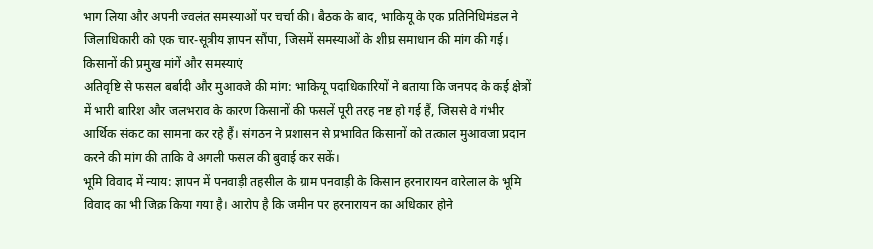भाग लिया और अपनी ज्वलंत समस्याओं पर चर्चा की। बैठक के बाद, भाकियू के एक प्रतिनिधिमंडल ने जिलाधिकारी को एक चार-सूत्रीय ज्ञापन सौंपा, जिसमें समस्याओं के शीघ्र समाधान की मांग की गई।
किसानों की प्रमुख मांगें और समस्याएं
अतिवृष्टि से फसल बर्बादी और मुआवजे की मांग: भाकियू पदाधिकारियों ने बताया कि जनपद के कई क्षेत्रों में भारी बारिश और जलभराव के कारण किसानों की फसलें पूरी तरह नष्ट हो गई हैं, जिससे वे गंभीर आर्थिक संकट का सामना कर रहे हैं। संगठन ने प्रशासन से प्रभावित किसानों को तत्काल मुआवजा प्रदान करने की मांग की ताकि वे अगली फसल की बुवाई कर सकें।
भूमि विवाद में न्याय: ज्ञापन में पनवाड़ी तहसील के ग्राम पनवाड़ी के किसान हरनारायन वारेलाल के भूमि विवाद का भी जिक्र किया गया है। आरोप है कि जमीन पर हरनारायन का अधिकार होने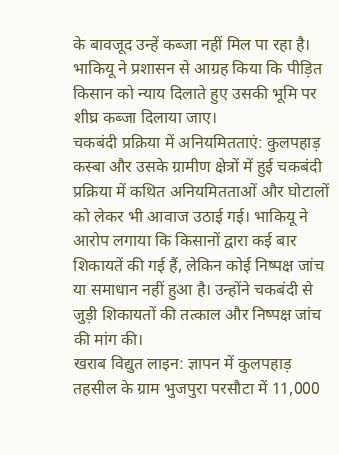के बावजूद उन्हें कब्जा नहीं मिल पा रहा है। भाकियू ने प्रशासन से आग्रह किया कि पीड़ित किसान को न्याय दिलाते हुए उसकी भूमि पर शीघ्र कब्जा दिलाया जाए।
चकबंदी प्रक्रिया में अनियमितताएं: कुलपहाड़ कस्बा और उसके ग्रामीण क्षेत्रों में हुई चकबंदी प्रक्रिया में कथित अनियमितताओं और घोटालों को लेकर भी आवाज उठाई गई। भाकियू ने आरोप लगाया कि किसानों द्वारा कई बार शिकायतें की गई हैं, लेकिन कोई निष्पक्ष जांच या समाधान नहीं हुआ है। उन्होंने चकबंदी से जुड़ी शिकायतों की तत्काल और निष्पक्ष जांच की मांग की।
खराब विद्युत लाइन: ज्ञापन में कुलपहाड़ तहसील के ग्राम भुजपुरा परसौटा में 11,000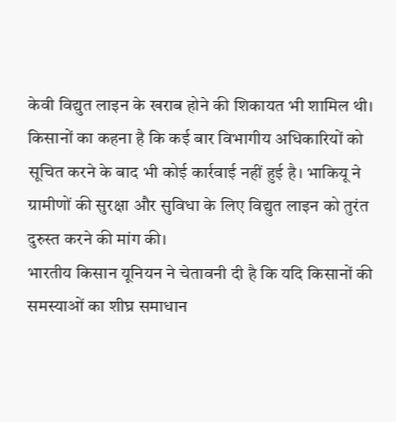केवी विद्युत लाइन के खराब होने की शिकायत भी शामिल थी। किसानों का कहना है कि कई बार विभागीय अधिकारियों को सूचित करने के बाद भी कोई कार्रवाई नहीं हुई है। भाकियू ने ग्रामीणों की सुरक्षा और सुविधा के लिए विद्युत लाइन को तुरंत दुरुस्त करने की मांग की।
भारतीय किसान यूनियन ने चेतावनी दी है कि यदि किसानों की समस्याओं का शीघ्र समाधान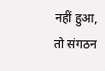नहीं हुआ, तो संगठन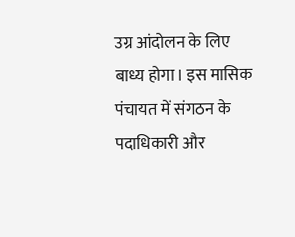उग्र आंदोलन के लिए बाध्य होगा। इस मासिक पंचायत में संगठन के पदाधिकारी और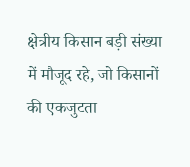क्षेत्रीय किसान बड़ी संख्या में मौजूद रहे, जो किसानों की एकजुटता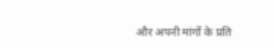और अपनी मांगों के प्रति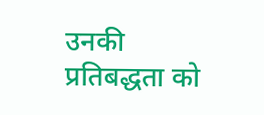उनकी प्रतिबद्धता को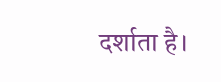दर्शाता है।